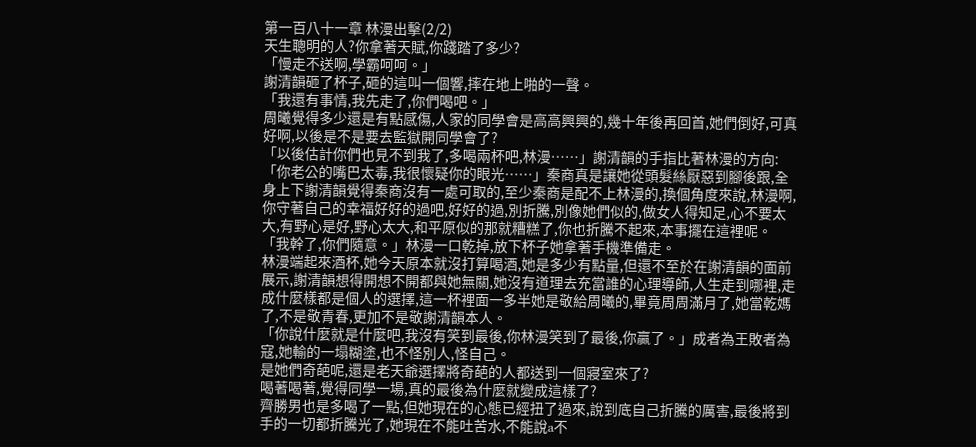第一百八十一章 林漫出擊(2/2)
天生聰明的人?你拿著天賦,你踐踏了多少?
「慢走不送啊,學霸呵呵。」
謝清韻砸了杯子,砸的這叫一個響,摔在地上啪的一聲。
「我還有事情,我先走了,你們喝吧。」
周曦覺得多少還是有點感傷,人家的同學會是高高興興的,幾十年後再回首,她們倒好,可真好啊,以後是不是要去監獄開同學會了?
「以後估計你們也見不到我了,多喝兩杯吧,林漫……」謝清韻的手指比著林漫的方向:「你老公的嘴巴太毒,我很懷疑你的眼光……」秦商真是讓她從頭髮絲厭惡到腳後跟,全身上下謝清韻覺得秦商沒有一處可取的,至少秦商是配不上林漫的,換個角度來說,林漫啊,你守著自己的幸福好好的過吧,好好的過,別折騰,別像她們似的,做女人得知足,心不要太大,有野心是好,野心太大,和平原似的那就糟糕了,你也折騰不起來,本事擺在這裡呢。
「我幹了,你們隨意。」林漫一口乾掉,放下杯子她拿著手機準備走。
林漫端起來酒杯,她今天原本就沒打算喝酒,她是多少有點量,但還不至於在謝清韻的面前展示,謝清韻想得開想不開都與她無關,她沒有道理去充當誰的心理導師,人生走到哪裡,走成什麼樣都是個人的選擇,這一杯裡面一多半她是敬給周曦的,畢竟周周滿月了,她當乾媽了,不是敬青春,更加不是敬謝清韻本人。
「你說什麼就是什麼吧,我沒有笑到最後,你林漫笑到了最後,你贏了。」成者為王敗者為寇,她輸的一塌糊塗,也不怪別人,怪自己。
是她們奇葩呢,還是老天爺選擇將奇葩的人都送到一個寢室來了?
喝著喝著,覺得同學一場,真的最後為什麼就變成這樣了?
齊勝男也是多喝了一點,但她現在的心態已經扭了過來,說到底自己折騰的厲害,最後將到手的一切都折騰光了,她現在不能吐苦水,不能說a不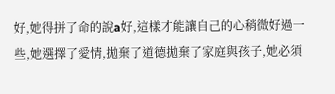好,她得拼了命的說a好,這樣才能讓自己的心稍微好過一些,她選擇了愛情,拋棄了道德拋棄了家庭與孩子,她必須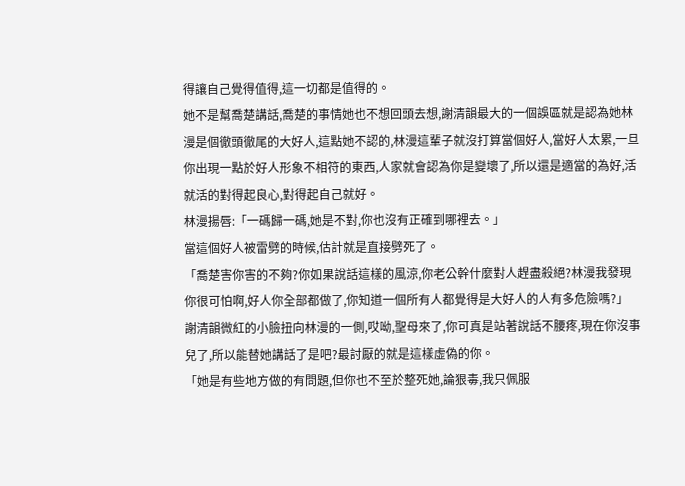得讓自己覺得值得,這一切都是值得的。
她不是幫喬楚講話,喬楚的事情她也不想回頭去想,謝清韻最大的一個誤區就是認為她林漫是個徹頭徹尾的大好人,這點她不認的,林漫這輩子就沒打算當個好人,當好人太累,一旦你出現一點於好人形象不相符的東西,人家就會認為你是變壞了,所以還是適當的為好,活就活的對得起良心,對得起自己就好。
林漫揚唇:「一碼歸一碼,她是不對,你也沒有正確到哪裡去。」
當這個好人被雷劈的時候,估計就是直接劈死了。
「喬楚害你害的不夠?你如果說話這樣的風涼,你老公幹什麼對人趕盡殺絕?林漫我發現你很可怕啊,好人你全部都做了,你知道一個所有人都覺得是大好人的人有多危險嗎?」
謝清韻微紅的小臉扭向林漫的一側,哎呦,聖母來了,你可真是站著說話不腰疼,現在你沒事兒了,所以能替她講話了是吧?最討厭的就是這樣虛偽的你。
「她是有些地方做的有問題,但你也不至於整死她,論狠毒,我只佩服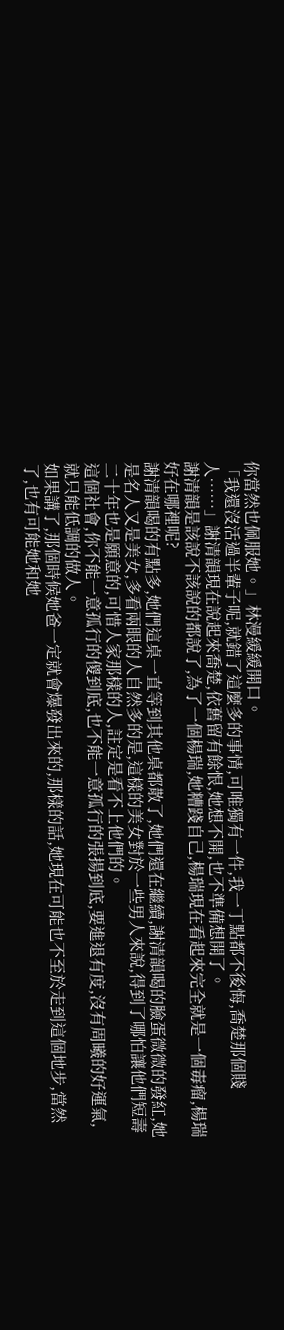你當然也佩服她。」林漫緩緩開口。
「我還沒活過半輩子呢,就錯了這麼多的事情,可唯獨有一件,我一丁點都不後悔,喬楚那個賤人……」謝清韻現在說起來喬楚,依舊留有餘恨,她想不開,也不準備想開了。
謝清韻是該說不該說的都說了,為了一個楊瑞,她糟踐自己,楊瑞現在看起來完全就是一個毒瘤,楊瑞好在哪裡呢?
謝清韻喝的有點多,她們這桌一直等到其他桌都散了,她們還在繼續,謝清韻喝的臉蛋微微的發紅,她是名人又是美女,多看兩眼的人自然多的是,這樣的美女對於一些男人來說,得到了哪怕讓他們短壽二十年也是願意的,可惜人家那樣的人,註定是看不上他們的。
這個社會,你不能一意孤行的傻到底,也不能一意孤行的張揚到底,要進退有度,沒有周曦的好運氣,就只能低調的做人。
如果講了,那個時候她爸一定就會爆發出來的,那樣的話,她現在可能也不至於走到這個地步,當然了,也有可能她和她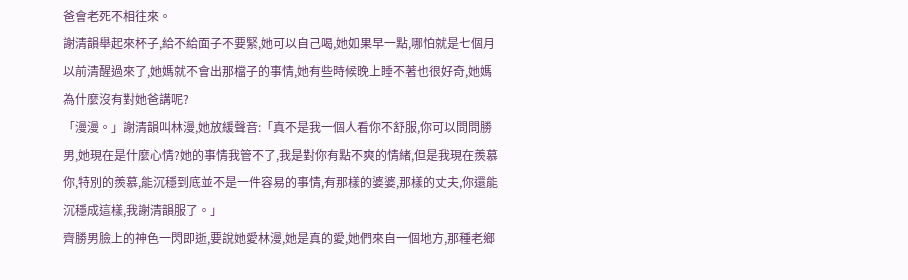爸會老死不相往來。
謝清韻舉起來杯子,給不給面子不要緊,她可以自己喝,她如果早一點,哪怕就是七個月以前清醒過來了,她媽就不會出那檔子的事情,她有些時候晚上睡不著也很好奇,她媽為什麼沒有對她爸講呢?
「漫漫。」謝清韻叫林漫,她放緩聲音:「真不是我一個人看你不舒服,你可以問問勝男,她現在是什麼心情?她的事情我管不了,我是對你有點不爽的情緒,但是我現在羨慕你,特別的羨慕,能沉穩到底並不是一件容易的事情,有那樣的婆婆,那樣的丈夫,你還能沉穩成這樣,我謝清韻服了。」
齊勝男臉上的神色一閃即逝,要說她愛林漫,她是真的愛,她們來自一個地方,那種老鄉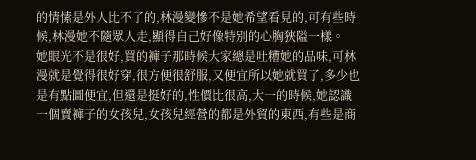的情愫是外人比不了的,林漫變慘不是她希望看見的,可有些時候,林漫她不隨眾人走,顯得自己好像特別的心胸狹隘一樣。
她眼光不是很好,買的褲子那時候大家總是吐糟她的品味,可林漫就是覺得很好穿,很方便很舒服,又便宜所以她就買了,多少也是有點圖便宜,但還是挺好的,性價比很高,大一的時候,她認識一個賣褲子的女孩兒,女孩兒經營的都是外貿的東西,有些是商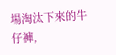場淘汰下來的牛仔褲,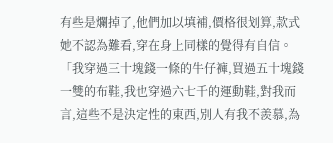有些是爛掉了,他們加以填補,價格很划算,款式她不認為難看,穿在身上同樣的覺得有自信。
「我穿過三十塊錢一條的牛仔褲,買過五十塊錢一雙的布鞋,我也穿過六七千的運動鞋,對我而言,這些不是決定性的東西,別人有我不羨慕,為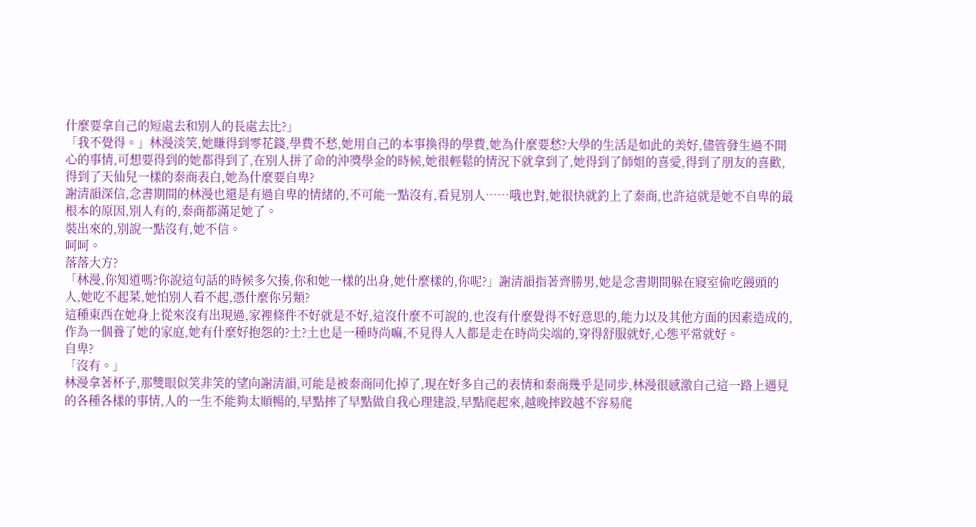什麼要拿自己的短處去和別人的長處去比?」
「我不覺得。」林漫淡笑,她賺得到零花錢,學費不愁,她用自己的本事換得的學費,她為什麼要愁?大學的生活是如此的美好,儘管發生過不開心的事情,可想要得到的她都得到了,在別人拼了命的沖獎學金的時候,她很輕鬆的情況下就拿到了,她得到了師姐的喜愛,得到了朋友的喜歡,得到了天仙兒一樣的秦商表白,她為什麼要自卑?
謝清韻深信,念書期間的林漫也還是有過自卑的情緒的,不可能一點沒有,看見別人……哦也對,她很快就釣上了秦商,也許這就是她不自卑的最根本的原因,別人有的,秦商都滿足她了。
裝出來的,別說一點沒有,她不信。
呵呵。
落落大方?
「林漫,你知道嗎?你說這句話的時候多欠揍,你和她一樣的出身,她什麼樣的,你呢?」謝清韻指著齊勝男,她是念書期間躲在寢室偷吃饅頭的人,她吃不起菜,她怕別人看不起,憑什麼你另類?
這種東西在她身上從來沒有出現過,家裡條件不好就是不好,這沒什麼不可說的,也沒有什麼覺得不好意思的,能力以及其他方面的因素造成的,作為一個養了她的家庭,她有什麼好抱怨的?土?土也是一種時尚嘛,不見得人人都是走在時尚尖端的,穿得舒服就好,心態平常就好。
自卑?
「沒有。」
林漫拿著杯子,那雙眼似笑非笑的望向謝清韻,可能是被秦商同化掉了,現在好多自己的表情和秦商幾乎是同步,林漫很感激自己這一路上遇見的各種各樣的事情,人的一生不能夠太順暢的,早點摔了早點做自我心理建設,早點爬起來,越晚摔跤越不容易爬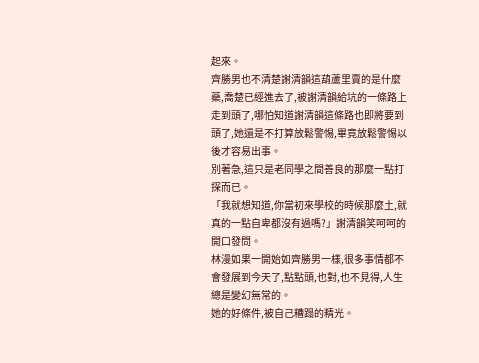起來。
齊勝男也不清楚謝清韻這葫蘆里賣的是什麼藥,喬楚已經進去了,被謝清韻給坑的一條路上走到頭了,哪怕知道謝清韻這條路也即將要到頭了,她還是不打算放鬆警惕,畢竟放鬆警惕以後才容易出事。
別著急,這只是老同學之間善良的那麼一點打探而已。
「我就想知道,你當初來學校的時候那麼土,就真的一點自卑都沒有過嗎?」謝清韻笑呵呵的開口發問。
林漫如果一開始如齊勝男一樣,很多事情都不會發展到今天了,點點頭,也對,也不見得,人生總是變幻無常的。
她的好條件,被自己糟蹋的精光。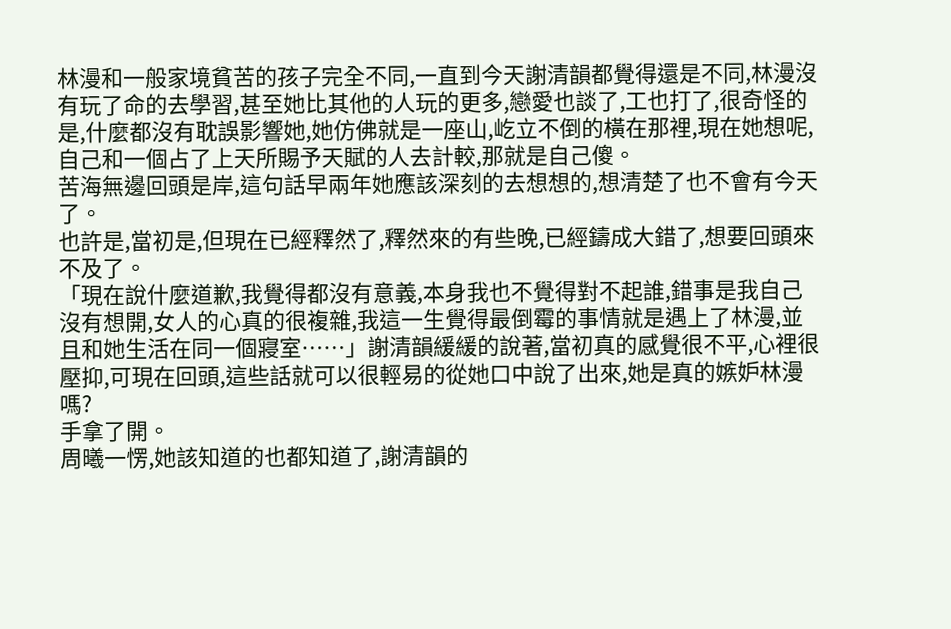林漫和一般家境貧苦的孩子完全不同,一直到今天謝清韻都覺得還是不同,林漫沒有玩了命的去學習,甚至她比其他的人玩的更多,戀愛也談了,工也打了,很奇怪的是,什麼都沒有耽誤影響她,她仿佛就是一座山,屹立不倒的橫在那裡,現在她想呢,自己和一個占了上天所賜予天賦的人去計較,那就是自己傻。
苦海無邊回頭是岸,這句話早兩年她應該深刻的去想想的,想清楚了也不會有今天了。
也許是,當初是,但現在已經釋然了,釋然來的有些晚,已經鑄成大錯了,想要回頭來不及了。
「現在說什麼道歉,我覺得都沒有意義,本身我也不覺得對不起誰,錯事是我自己沒有想開,女人的心真的很複雜,我這一生覺得最倒霉的事情就是遇上了林漫,並且和她生活在同一個寢室……」謝清韻緩緩的說著,當初真的感覺很不平,心裡很壓抑,可現在回頭,這些話就可以很輕易的從她口中說了出來,她是真的嫉妒林漫嗎?
手拿了開。
周曦一愣,她該知道的也都知道了,謝清韻的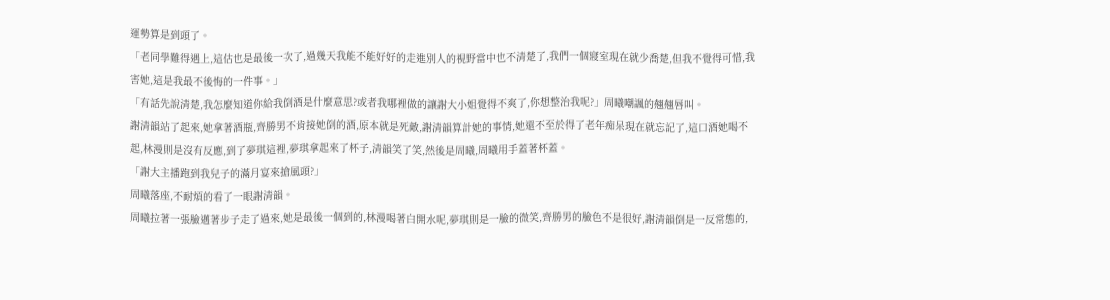運勢算是到頭了。
「老同學難得遇上,這估也是最後一次了,過幾天我能不能好好的走進別人的視野當中也不清楚了,我們一個寢室現在就少喬楚,但我不覺得可惜,我害她,這是我最不後悔的一件事。」
「有話先說清楚,我怎麼知道你給我倒酒是什麼意思?或者我哪裡做的讓謝大小姐覺得不爽了,你想整治我呢?」周曦嘲諷的翹翹唇叫。
謝清韻站了起來,她拿著酒瓶,齊勝男不肯接她倒的酒,原本就是死敵,謝清韻算計她的事情,她還不至於得了老年痴呆現在就忘記了,這口酒她喝不起,林漫則是沒有反應,到了夢琪這裡,夢琪拿起來了杯子,清韻笑了笑,然後是周曦,周曦用手蓋著杯蓋。
「謝大主播跑到我兒子的滿月宴來搶風頭?」
周曦落座,不耐煩的看了一眼謝清韻。
周曦拉著一張臉邁著步子走了過來,她是最後一個到的,林漫喝著白開水呢,夢琪則是一臉的微笑,齊勝男的臉色不是很好,謝清韻倒是一反常態的,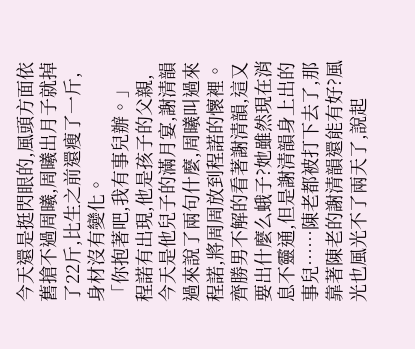今天還是挺閃眼的,風頭方面依舊搶不過周曦,周曦出月子就掉了22斤,比生之前還瘦了一斤,身材沒有變化。
「你抱著吧,我有事兒辦。」
程諾有出現,他是孩子的父親,今天是他兒子的滿月宴,謝清韻過來說了兩句什麼,周曦叫過來程諾,將周周放到程諾的懷裡。
齊勝男不解的看著謝清韻,這又要出什麼么蛾子?她雖然現在消息不靈通,但是謝清韻身上出的事兒……陳老都被打下去了,那靠著陳老的謝清韻還能有好?風光也風光不了兩天了,說起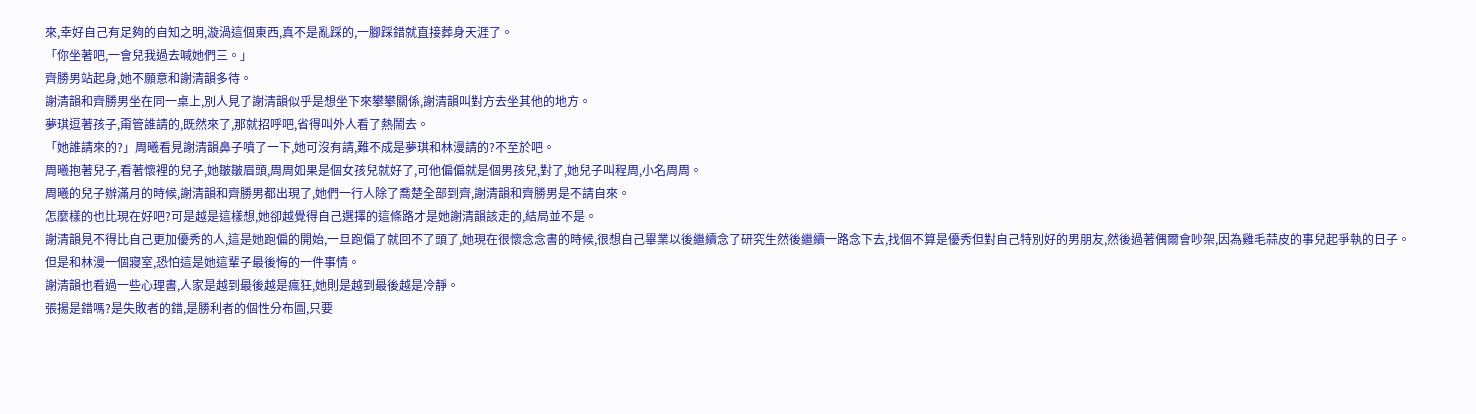來,幸好自己有足夠的自知之明,漩渦這個東西,真不是亂踩的,一腳踩錯就直接葬身天涯了。
「你坐著吧,一會兒我過去喊她們三。」
齊勝男站起身,她不願意和謝清韻多待。
謝清韻和齊勝男坐在同一桌上,別人見了謝清韻似乎是想坐下來攀攀關係,謝清韻叫對方去坐其他的地方。
夢琪逗著孩子,甭管誰請的,既然來了,那就招呼吧,省得叫外人看了熱鬧去。
「她誰請來的?」周曦看見謝清韻鼻子噴了一下,她可沒有請,難不成是夢琪和林漫請的?不至於吧。
周曦抱著兒子,看著懷裡的兒子,她皺皺眉頭,周周如果是個女孩兒就好了,可他偏偏就是個男孩兒,對了,她兒子叫程周,小名周周。
周曦的兒子辦滿月的時候,謝清韻和齊勝男都出現了,她們一行人除了喬楚全部到齊,謝清韻和齊勝男是不請自來。
怎麼樣的也比現在好吧?可是越是這樣想,她卻越覺得自己選擇的這條路才是她謝清韻該走的,結局並不是。
謝清韻見不得比自己更加優秀的人,這是她跑偏的開始,一旦跑偏了就回不了頭了,她現在很懷念念書的時候,很想自己畢業以後繼續念了研究生然後繼續一路念下去,找個不算是優秀但對自己特別好的男朋友,然後過著偶爾會吵架,因為雞毛蒜皮的事兒起爭執的日子。
但是和林漫一個寢室,恐怕這是她這輩子最後悔的一件事情。
謝清韻也看過一些心理書,人家是越到最後越是瘋狂,她則是越到最後越是冷靜。
張揚是錯嗎?是失敗者的錯,是勝利者的個性分布圖,只要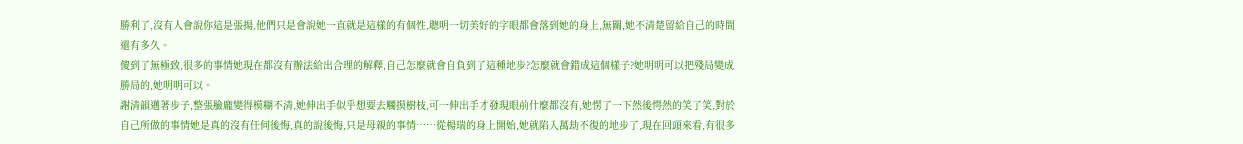勝利了,沒有人會說你這是張揚,他們只是會說她一直就是這樣的有個性,聰明一切美好的字眼都會落到她的身上,無關,她不清楚留給自己的時間還有多久。
傻到了無極致,很多的事情她現在都沒有辦法給出合理的解釋,自己怎麼就會自負到了這種地步?怎麼就會錯成這個樣子?她明明可以把殘局變成勝局的,她明明可以。
謝清韻邁著步子,整張臉龐變得模糊不清,她伸出手似乎想要去觸摸樹枝,可一伸出手才發現眼前什麼都沒有,她愣了一下然後愕然的笑了笑,對於自己所做的事情她是真的沒有任何後悔,真的說後悔,只是母親的事情……從楊瑞的身上開始,她就陷入萬劫不復的地步了,現在回頭來看,有很多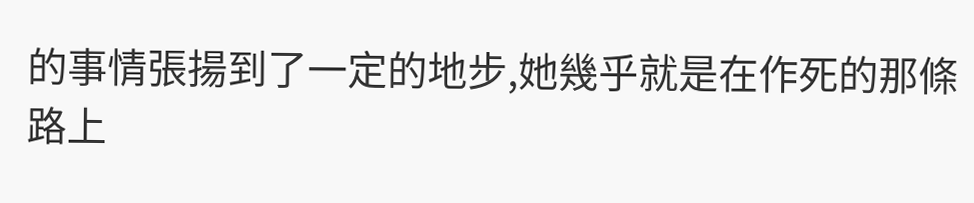的事情張揚到了一定的地步,她幾乎就是在作死的那條路上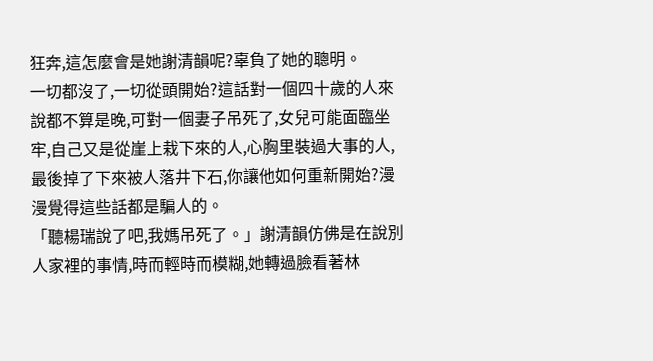狂奔,這怎麼會是她謝清韻呢?辜負了她的聰明。
一切都沒了,一切從頭開始?這話對一個四十歲的人來說都不算是晚,可對一個妻子吊死了,女兒可能面臨坐牢,自己又是從崖上栽下來的人,心胸里裝過大事的人,最後掉了下來被人落井下石,你讓他如何重新開始?漫漫覺得這些話都是騙人的。
「聽楊瑞說了吧,我媽吊死了。」謝清韻仿佛是在說別人家裡的事情,時而輕時而模糊,她轉過臉看著林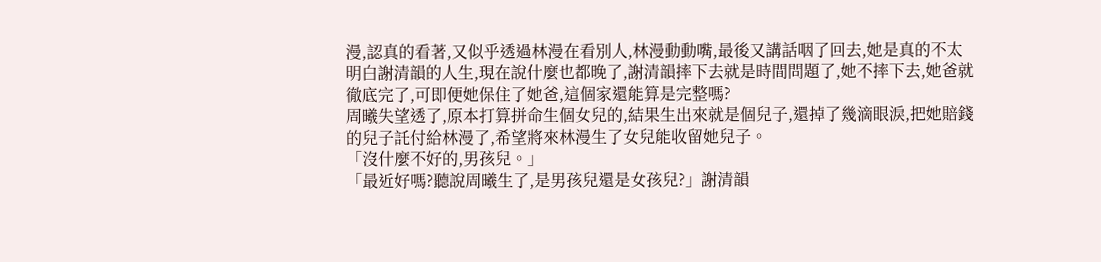漫,認真的看著,又似乎透過林漫在看別人,林漫動動嘴,最後又講話咽了回去,她是真的不太明白謝清韻的人生,現在說什麼也都晚了,謝清韻摔下去就是時間問題了,她不摔下去,她爸就徹底完了,可即便她保住了她爸,這個家還能算是完整嗎?
周曦失望透了,原本打算拼命生個女兒的,結果生出來就是個兒子,還掉了幾滴眼淚,把她賠錢的兒子託付給林漫了,希望將來林漫生了女兒能收留她兒子。
「沒什麼不好的,男孩兒。」
「最近好嗎?聽說周曦生了,是男孩兒還是女孩兒?」謝清韻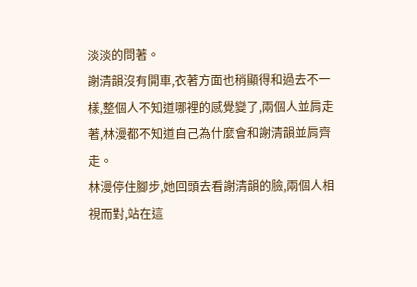淡淡的問著。
謝清韻沒有開車,衣著方面也稍顯得和過去不一樣,整個人不知道哪裡的感覺變了,兩個人並肩走著,林漫都不知道自己為什麼會和謝清韻並肩齊走。
林漫停住腳步,她回頭去看謝清韻的臉,兩個人相視而對,站在這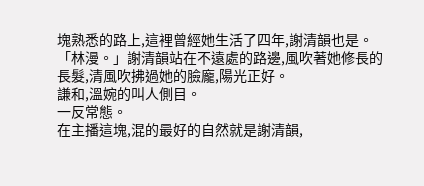塊熟悉的路上,這裡曾經她生活了四年,謝清韻也是。
「林漫。」謝清韻站在不遠處的路邊,風吹著她修長的長髮,清風吹拂過她的臉龐,陽光正好。
謙和,溫婉的叫人側目。
一反常態。
在主播這塊,混的最好的自然就是謝清韻,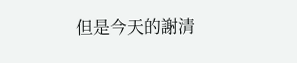但是今天的謝清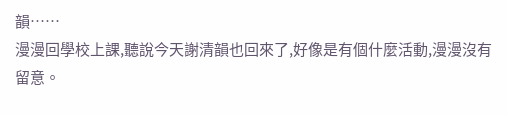韻……
漫漫回學校上課,聽說今天謝清韻也回來了,好像是有個什麼活動,漫漫沒有留意。